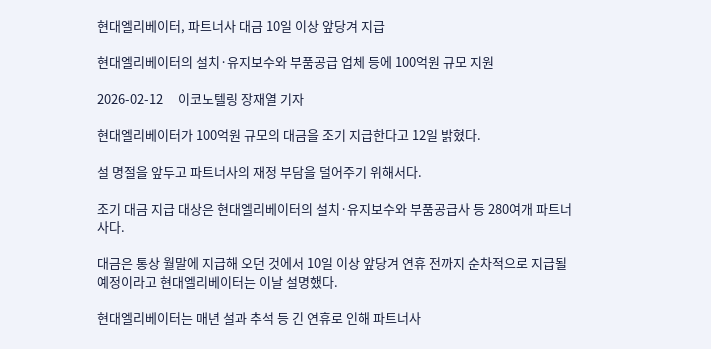현대엘리베이터, 파트너사 대금 10일 이상 앞당겨 지급

현대엘리베이터의 설치·유지보수와 부품공급 업체 등에 100억원 규모 지원

2026-02-12     이코노텔링 장재열 기자

현대엘리베이터가 100억원 규모의 대금을 조기 지급한다고 12일 밝혔다.

설 명절을 앞두고 파트너사의 재정 부담을 덜어주기 위해서다.

조기 대금 지급 대상은 현대엘리베이터의 설치·유지보수와 부품공급사 등 280여개 파트너사다.

대금은 통상 월말에 지급해 오던 것에서 10일 이상 앞당겨 연휴 전까지 순차적으로 지급될 예정이라고 현대엘리베이터는 이날 설명했다.

현대엘리베이터는 매년 설과 추석 등 긴 연휴로 인해 파트너사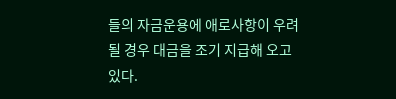들의 자금운용에 애로사항이 우려될 경우 대금을 조기 지급해 오고 있다.